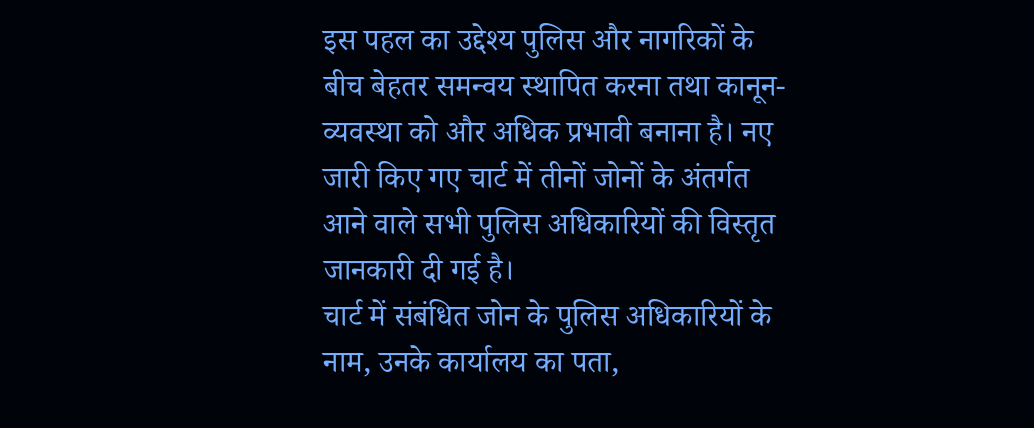इस पहल का उद्देश्य पुलिस और नागरिकों के बीच बेहतर समन्वय स्थापित करना तथा कानून-व्यवस्था को और अधिक प्रभावी बनाना है। नए जारी किए गए चार्ट में तीनों जोनों के अंतर्गत आने वाले सभी पुलिस अधिकारियों की विस्तृत जानकारी दी गई है।
चार्ट में संबंधित जोन के पुलिस अधिकारियों के नाम, उनके कार्यालय का पता,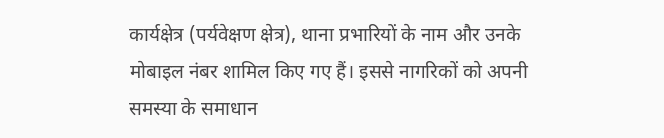कार्यक्षेत्र (पर्यवेक्षण क्षेत्र), थाना प्रभारियों के नाम और उनके मोबाइल नंबर शामिल किए गए हैं। इससे नागरिकों को अपनी समस्या के समाधान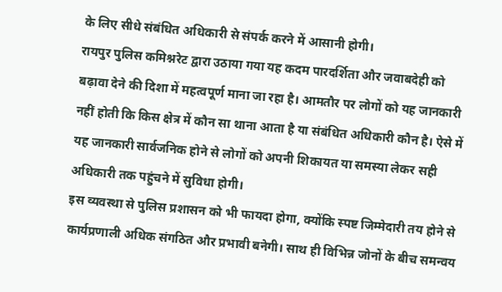के लिए सीधे संबंधित अधिकारी से संपर्क करने में आसानी होगी।
रायपुर पुलिस कमिश्नरेट द्वारा उठाया गया यह कदम पारदर्शिता और जवाबदेही को बढ़ावा देने की दिशा में महत्वपूर्ण माना जा रहा है। आमतौर पर लोगों को यह जानकारी नहीं होती कि किस क्षेत्र में कौन सा थाना आता है या संबंधित अधिकारी कौन है। ऐसे में यह जानकारी सार्वजनिक होने से लोगों को अपनी शिकायत या समस्या लेकर सही अधिकारी तक पहुंचने में सुविधा होगी।
इस व्यवस्था से पुलिस प्रशासन को भी फायदा होगा, क्योंकि स्पष्ट जिम्मेदारी तय होने से कार्यप्रणाली अधिक संगठित और प्रभावी बनेगी। साथ ही विभिन्न जोनों के बीच समन्वय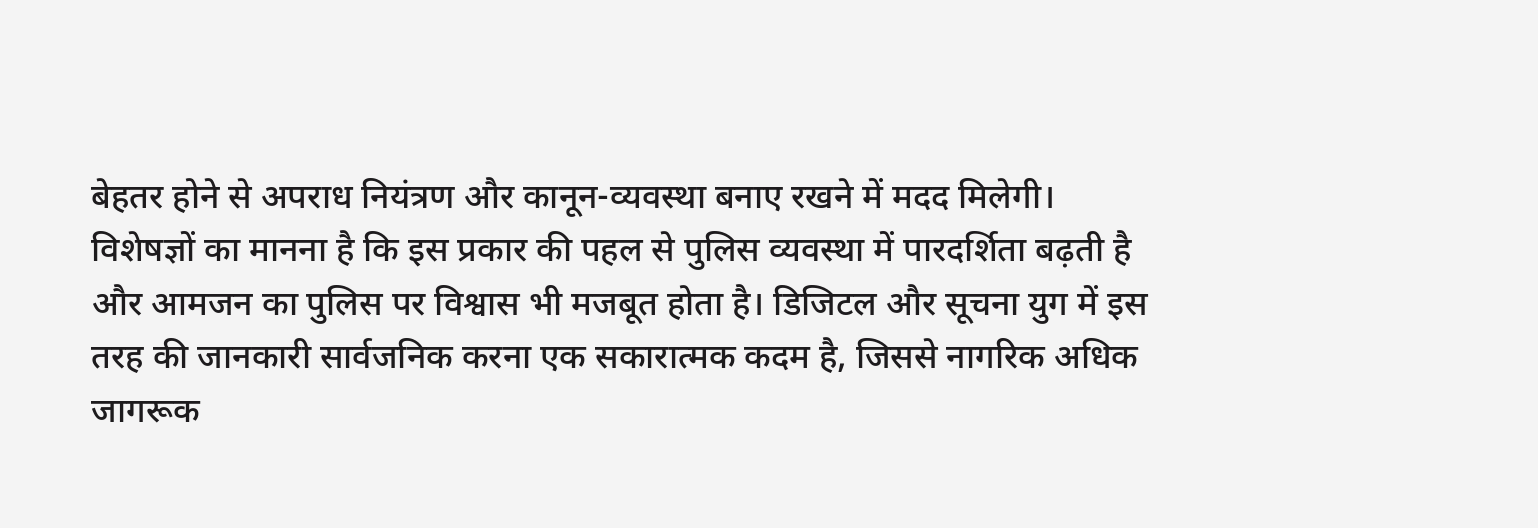बेहतर होने से अपराध नियंत्रण और कानून-व्यवस्था बनाए रखने में मदद मिलेगी।
विशेषज्ञों का मानना है कि इस प्रकार की पहल से पुलिस व्यवस्था में पारदर्शिता बढ़ती है और आमजन का पुलिस पर विश्वास भी मजबूत होता है। डिजिटल और सूचना युग में इस तरह की जानकारी सार्वजनिक करना एक सकारात्मक कदम है, जिससे नागरिक अधिक जागरूक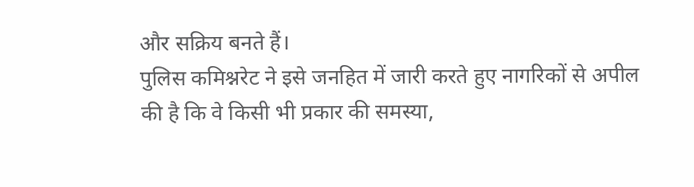और सक्रिय बनते हैं।
पुलिस कमिश्नरेट ने इसे जनहित में जारी करते हुए नागरिकों से अपील की है कि वे किसी भी प्रकार की समस्या,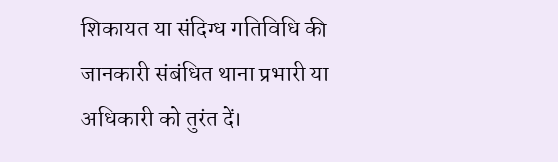शिकायत या संदिग्ध गतिविधि की जानकारी संबंधित थाना प्रभारी या अधिकारी को तुरंत दें।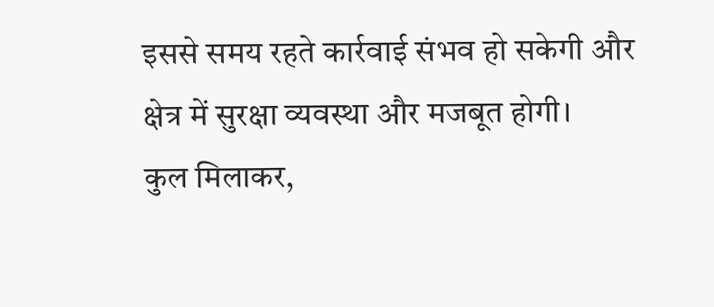इससे समय रहते कार्रवाई संभव हो सकेगी और क्षेत्र में सुरक्षा व्यवस्था और मजबूत होगी।
कुल मिलाकर,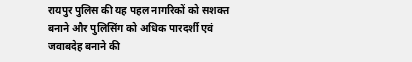रायपुर पुलिस की यह पहल नागरिकों को सशक्त बनाने और पुलिसिंग को अधिक पारदर्शी एवं जवाबदेह बनाने की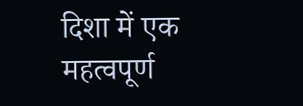दिशा में एक महत्वपूर्ण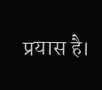प्रयास है।